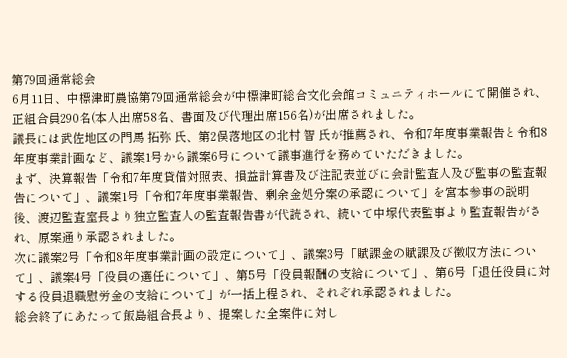第79回通常総会
6月11日、中標津町農協第79回通常総会が中標津町総合文化会館コミュニティホールにて開催され、正組合員290名(本人出席58名、書面及び代理出席156名)が出席されました。
議長には武佐地区の門馬 拓弥 氏、第2俣落地区の北村 智 氏が推薦され、令和7年度事業報告と令和8年度事業計画など、議案1号から議案6号について議事進行を務めていただきました。
まず、決算報告「令和7年度貸借対照表、損益計算書及び注記表並びに会計監査人及び監事の監査報告について」、議案1号「令和7年度事業報告、剰余金処分案の承認について」を宮本参事の説明後、渡辺監査室長より独立監査人の監査報告書が代読され、続いて中塚代表監事より監査報告がされ、原案通り承認されました。
次に議案2号「令和8年度事業計画の設定について」、議案3号「賦課金の賦課及び徴収方法について」、議案4号「役員の選任について」、第5号「役員報酬の支給について」、第6号「退任役員に対する役員退職慰労金の支給について」が一括上程され、それぞれ承認されました。
総会終了にあたって飯島組合長より、提案した全案件に対し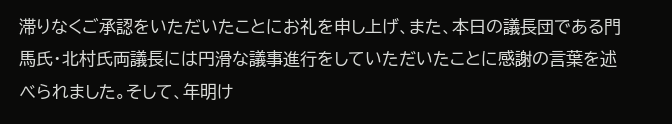滞りなくご承認をいただいたことにお礼を申し上げ、また、本日の議長団である門馬氏・北村氏両議長には円滑な議事進行をしていただいたことに感謝の言葉を述べられました。そして、年明け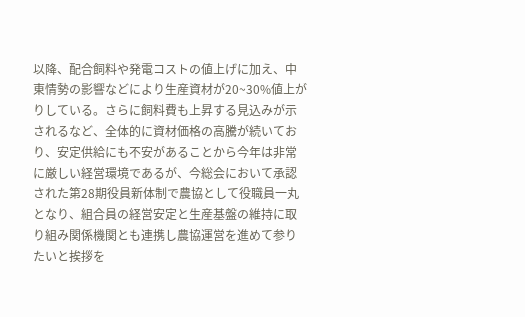以降、配合飼料や発電コストの値上げに加え、中東情勢の影響などにより生産資材が20~30%値上がりしている。さらに飼料費も上昇する見込みが示されるなど、全体的に資材価格の高騰が続いており、安定供給にも不安があることから今年は非常に厳しい経営環境であるが、今総会において承認された第28期役員新体制で農協として役職員一丸となり、組合員の経営安定と生産基盤の維持に取り組み関係機関とも連携し農協運営を進めて参りたいと挨拶を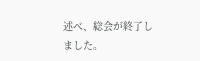述べ、総会が終了しました。